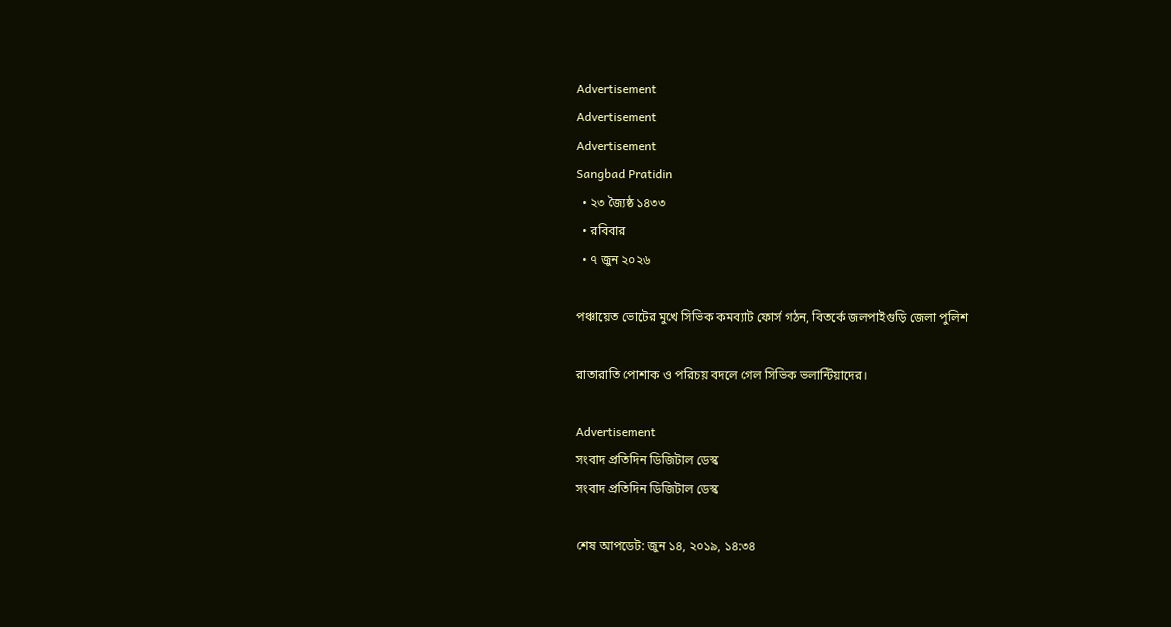Advertisement
Advertisement
Advertisement
Sangbad Pratidin
  • ২৩ জ্যৈষ্ঠ ১৪৩৩
  • রবিবার
  • ৭ জুন ২০২৬

পঞ্চায়েত ভোটের মুখে সিভিক কমব্যাট ফোর্স গঠন, বিতর্কে জলপাইগুড়ি জেলা পুলিশ

রাতারাতি পোশাক ও পরিচয় বদলে গেল সিভিক ভলান্টিয়াদের।

Advertisement
সংবাদ প্রতিদিন ডিজিটাল ডেস্ক
সংবাদ প্রতিদিন ডিজিটাল ডেস্ক

শেষ আপডেট: জুন ১৪, ২০১৯, ১৪:৩৪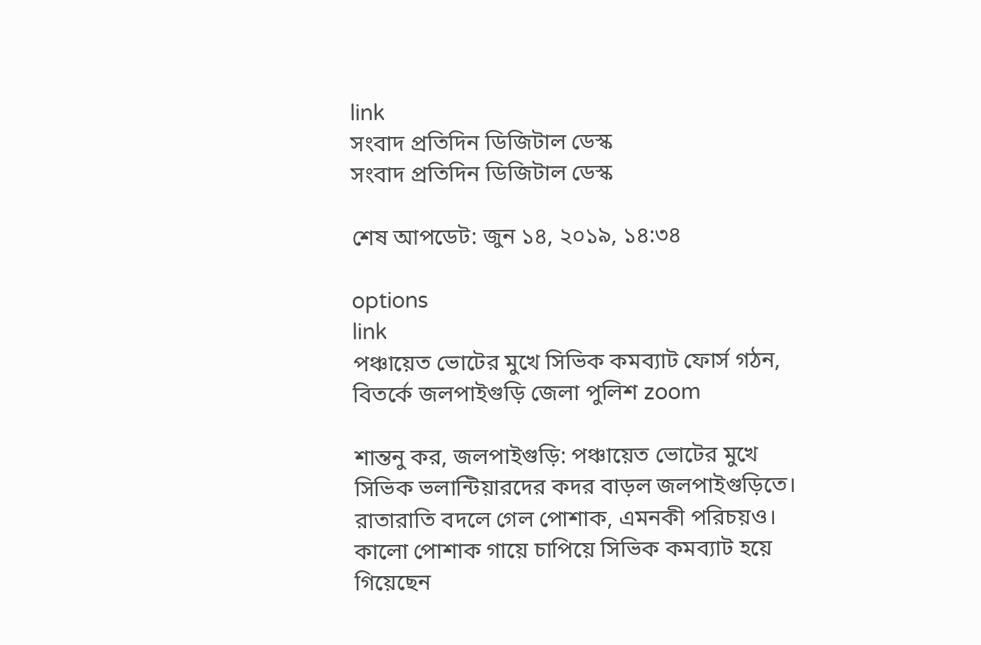link
সংবাদ প্রতিদিন ডিজিটাল ডেস্ক
সংবাদ প্রতিদিন ডিজিটাল ডেস্ক

শেষ আপডেট: জুন ১৪, ২০১৯, ১৪:৩৪

options
link
পঞ্চায়েত ভোটের মুখে সিভিক কমব্যাট ফোর্স গঠন, বিতর্কে জলপাইগুড়ি জেলা পুলিশ zoom

শান্তনু কর, জলপাইগুড়ি: পঞ্চায়েত ভোটের মুখে সিভিক ভলান্টিয়ারদের কদর বাড়ল জলপাইগুড়িতে। রাতারাতি বদলে গেল পোশাক, এমনকী পরিচয়ও। কালো পোশাক গায়ে চাপিয়ে সিভিক কমব্যাট হয়ে গিয়েছেন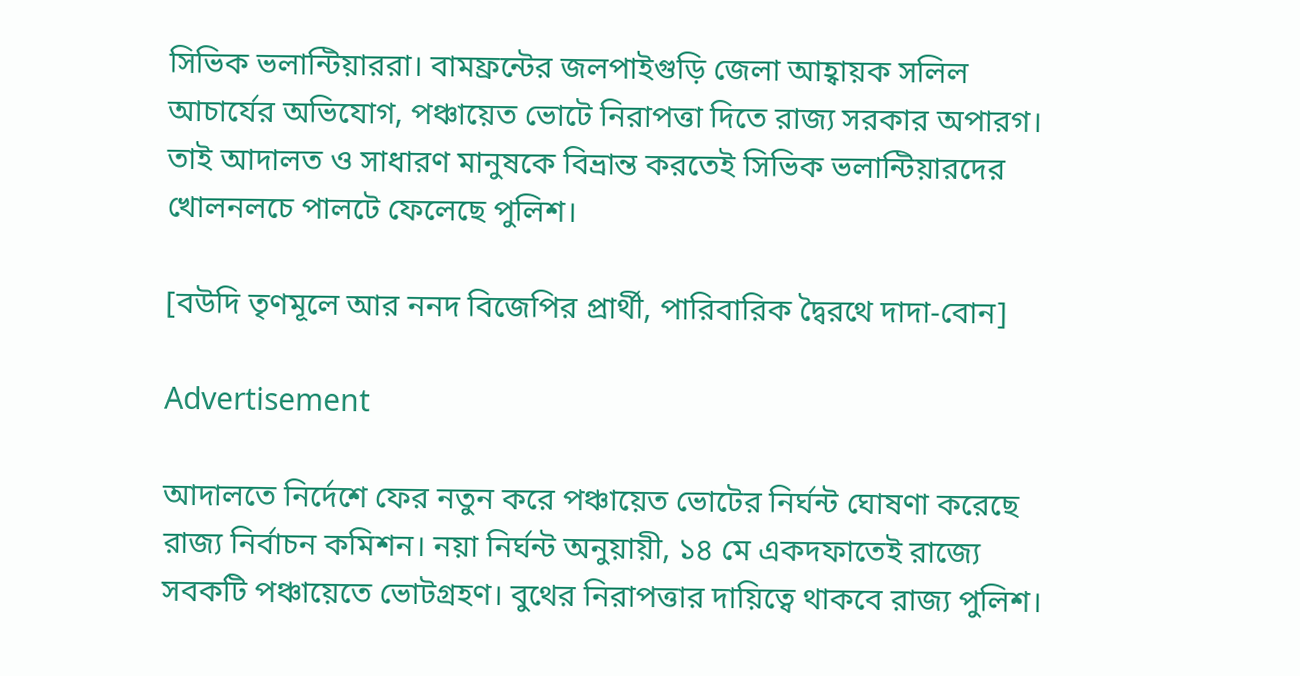সিভিক ভলান্টিয়াররা। বামফ্রন্টের জলপাইগুড়ি জেলা আহ্বায়ক সলিল আচার্যের অভিযোগ, পঞ্চায়েত ভোটে নিরাপত্তা দিতে রাজ্য সরকার অপারগ। তাই আদালত ও সাধারণ মানুষকে বিভ্রান্ত করতেই সিভিক ভলান্টিয়ারদের খোলনলচে পালটে ফেলেছে পুলিশ।

[বউদি তৃণমূলে আর ননদ বিজেপির প্রার্থী, পারিবারিক দ্বৈরথে দাদা-বোন]

Advertisement

আদালতে নির্দেশে ফের নতুন করে পঞ্চায়েত ভোটের নির্ঘন্ট ঘোষণা করেছে রাজ্য নির্বাচন কমিশন। নয়া নির্ঘন্ট অনুয়ায়ী, ১৪ মে একদফাতেই রাজ্যে সবকটি পঞ্চায়েতে ভোটগ্রহণ। বুথের নিরাপত্তার দায়িত্বে থাকবে রাজ্য পুলিশ।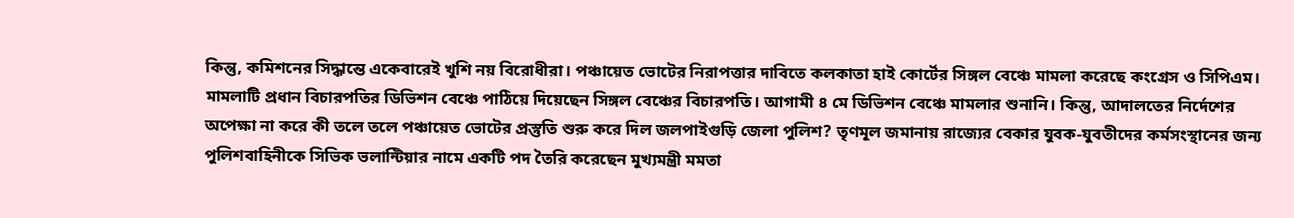কিন্তু, কমিশনের সিদ্ধান্তে একেবারেই খুশি নয় বিরোধীরা। পঞ্চায়েত ভোটের নিরাপত্তার দাবিতে কলকাতা হাই কোর্টের সিঙ্গল বেঞ্চে মামলা করেছে কংগ্রেস ও সিপিএম। মামলাটি প্রধান বিচারপতির ডিভিশন বেঞ্চে পাঠিয়ে দিয়েছেন সিঙ্গল বেঞ্চের বিচারপতি। আগামী ৪ মে ডিভিশন বেঞ্চে মামলার শুনানি। কিন্তু, আদালতের নির্দেশের অপেক্ষা না করে কী তলে তলে পঞ্চায়েত ভোটের প্রস্তুতি শুরু করে দিল জলপাইগুড়ি জেলা পুলিশ? তৃণমূল জমানায় রাজ্যের বেকার যুবক-যুবতীদের কর্মসংস্থানের জন্য পুলিশবাহিনীকে সিভিক ভলান্টিয়ার নামে একটি পদ তৈরি করেছেন মুখ্যমন্ত্রী মমতা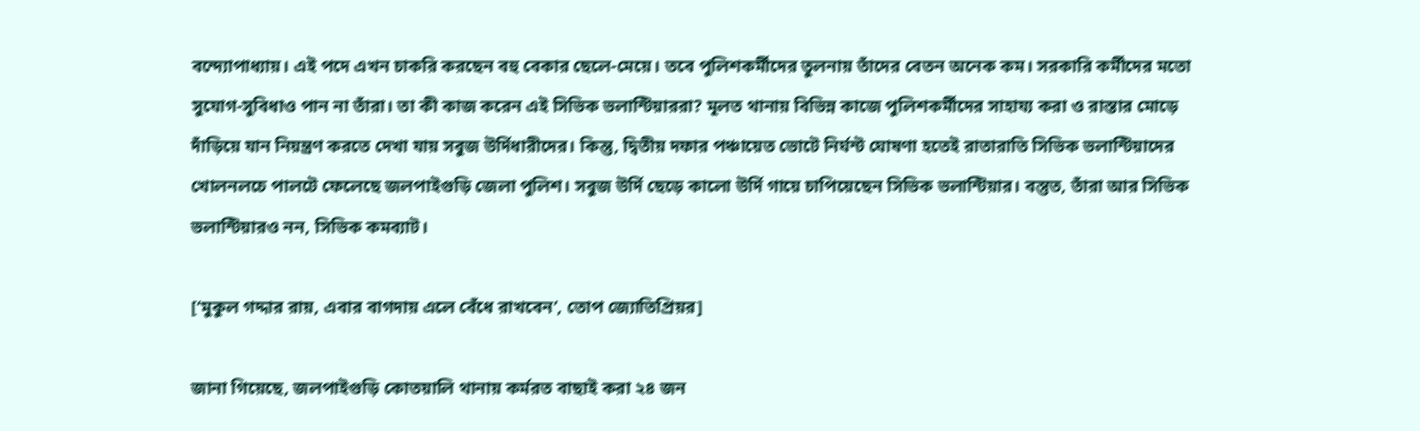বন্দ্যোপাধ্যায়। এই পদে এখন চাকরি করছেন বহু বেকার ছেলে-মেয়ে। তবে পুলিশকর্মীদের তুলনায় তাঁদের বেতন অনেক কম। সরকারি কর্মীদের মতো সুযোগ-সুবিধাও পান না তাঁরা। তা কী কাজ করেন এই সিভিক ভলান্টিয়াররা? মূলত থানায় বিভিন্ন কাজে পুলিশকর্মীদের সাহায্য করা ও রাস্তার মোড়ে দাঁড়িয়ে যান নিয়ন্ত্রণ করতে দেখা যায় সবুজ উর্দিধারীদের। কিন্তু, দ্বিতীয় দফার পঞ্চায়েত ভোটে নির্ঘন্ট ঘোষণা হতেই রাতারাতি সিভিক ভলান্টিয়াদের খোলনলচে পালটে ফেলেছে জলপাইগুড়ি জেলা পুলিশ। সবুজ উর্দি ছেড়ে কালো উর্দি গায়ে চাপিয়েছেন সিভিক ভলান্টিয়ার। বস্তুত, তাঁরা আর সিভিক ভলান্টিয়ারও নন, সিভিক কমব্যাট।

[‘মুকুল গদ্দার রায়, এবার বাগদায় এলে বেঁধে রাখবেন’, তোপ জ্যোতিপ্রিয়র]

জানা গিয়েছে, জলপাইগুড়ি কোতয়ালি থানায় কর্মরত বাছাই করা ২৪ জন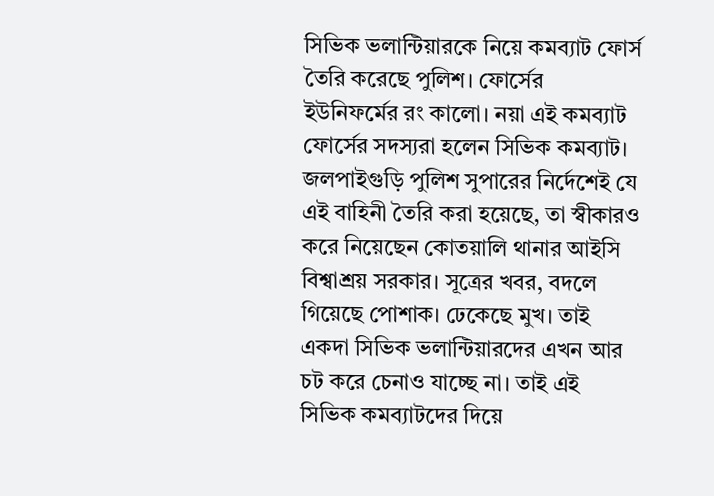সিভিক ভলান্টিয়ারকে নিয়ে কমব্যাট ফোর্স তৈরি করেছে পুলিশ। ফোর্সের ইউনিফর্মের রং কালো। নয়া এই কমব্যাট ফোর্সের সদস্যরা হলেন সিভিক কমব্যাট। জলপাইগুড়ি পুলিশ সুপারের নির্দেশেই যে এই বাহিনী তৈরি করা হয়েছে, তা স্বীকারও করে নিয়েছেন কোতয়ালি থানার আইসি বিশ্বাশ্রয় সরকার। সূত্রের খবর, বদলে গিয়েছে পোশাক। ঢেকেছে মুখ। তাই একদা সিভিক ভলান্টিয়ারদের এখন আর চট করে চেনাও যাচ্ছে না। তাই এই সিভিক কমব্যাটদের দিয়ে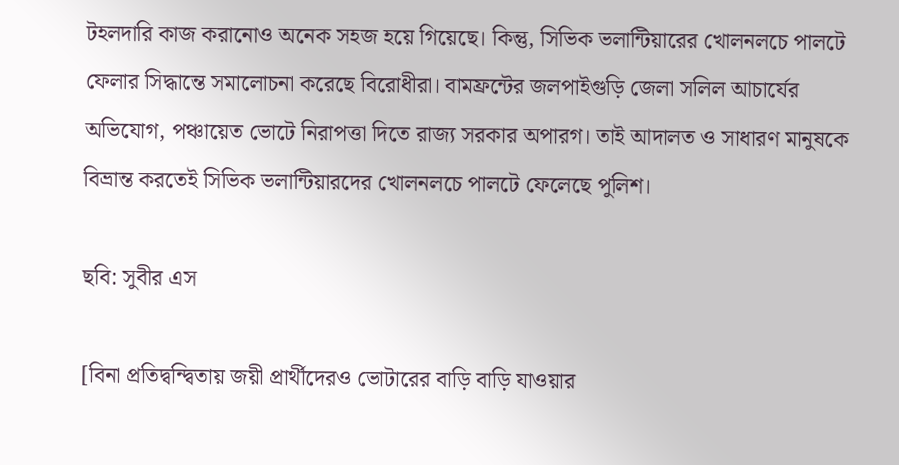টহলদারি কাজ করানোও অনেক সহজ হয়ে গিয়েছে। কিন্তু, সিভিক ভলান্টিয়ারের খোলনলচে পালটে ফেলার সিদ্ধান্তে সমালোচনা করেছে বিরোধীরা। বামফ্রন্টের জলপাইগুড়ি জেলা সলিল আচার্যের অভিযোগ, পঞ্চায়েত ভোটে নিরাপত্তা দিতে রাজ্য সরকার অপারগ। তাই আদালত ও সাধারণ মানুষকে বিভ্রান্ত করতেই সিভিক ভলান্টিয়ারদের খোলনলচে পালটে ফেলেছে পুলিশ।

ছবি: সুবীর এস

[বিনা প্রতিদ্বন্দ্বিতায় জয়ী প্রার্থীদেরও ভোটারের বাড়ি বাড়ি যাওয়ার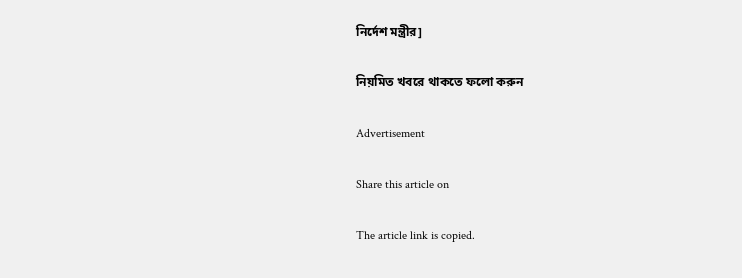নির্দেশ মন্ত্রীর]

নিয়মিত খবরে থাকতে ফলো করুন

Advertisement

Share this article on

The article link is copied.